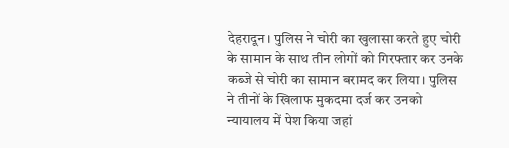देहरादून। पुलिस ने चोरी का खुलासा करते हुए चोरी के सामान के साथ तीन लोगों को गिरफ्तार कर उनके कब्जे से चोरी का सामान बरामद कर लिया। पुलिस ने तीनों के खिलाफ मुकदमा दर्ज कर उनको न्यायालय में पेश किया जहां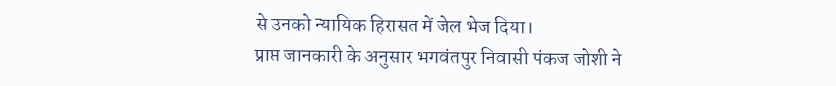से उनको न्यायिक हिरासत में जेल भेज दिया।
प्राप्त जानकारी के अनुसार भगवंतपुर निवासी पंकज जोशी ने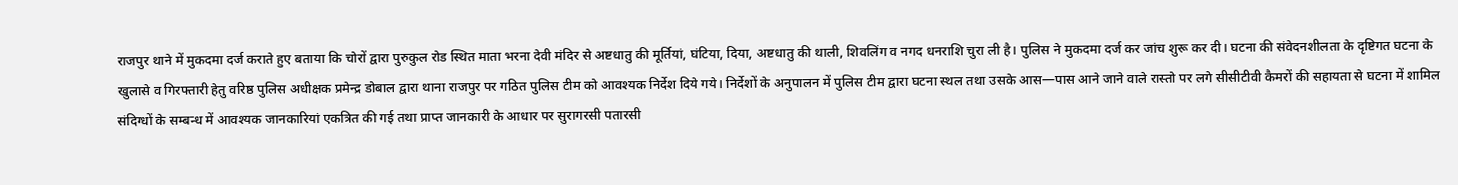राजपुर थाने में मुकदमा दर्ज कराते हुए बताया कि चोरों द्वारा पुरुकुल रोड स्थित माता भरना देवी मंदिर से अष्टधातु की मूर्तियां, घंटिया, दिया, अष्टधातु की थाली, शिवलिंग व नगद धनराशि चुरा ली है। पुलिस ने मुकदमा दर्ज कर जांच शुरू कर दी। घटना की संवेदनशीलता के दृष्टिगत घटना के खुलासे व गिरफ्तारी हेतु वरिष्ठ पुलिस अधीक्षक प्रमेन्द्र डोबाल द्वारा थाना राजपुर पर गठित पुलिस टीम को आवश्यक निर्देश दिये गये। निर्देशों के अनुपालन में पुलिस टीम द्वारा घटना स्थल तथा उसके आस—पास आने जाने वाले रास्तो पर लगे सीसीटीवी कैमरों की सहायता से घटना में शामिल संदिग्धों के सम्बन्ध में आवश्यक जानकारियां एकत्रित की गई तथा प्राप्त जानकारी के आधार पर सुरागरसी पतारसी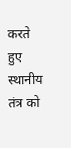करते हुए स्थानीय तंत्र को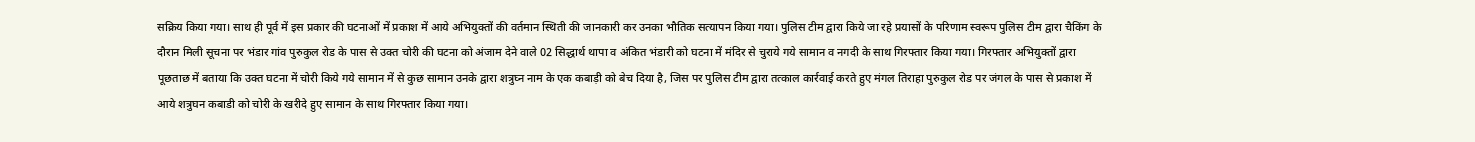सक्रिय किया गया। साथ ही पूर्व में इस प्रकार की घटनाओं में प्रकाश में आये अभियुक्तों की वर्तमान स्थिती की जानकारी कर उनका भौतिक सत्यापन किया गया। पुलिस टीम द्वारा किये जा रहे प्रयासों के परिणाम स्वरूप पुलिस टीम द्वारा चैकिंग के दौरान मिली सूचना पर भंडार गांव पुरुकुल रोड के पास से उक्त चोरी की घटना को अंजाम देने वाले 02 सिद्धार्थ थापा व अंकित भंडारी को घटना में मंदिर से चुराये गये सामान व नगदी के साथ गिरफ्तार किया गया। गिरफ्तार अभियुक्तों द्वारा पूछताछ में बताया कि उक्त घटना में चोरी किये गये सामान में से कुछ सामान उनके द्वारा शत्रुघ्न नाम के एक कबाड़ी को बेच दिया है, जिस पर पुलिस टीम द्वारा तत्काल कार्रवाई करते हुए मंगल तिराहा पुरुकुल रोड पर जंगल के पास से प्रकाश में आये शत्रुघन कबाडी को चोरी के खरीदे हुए सामान के साथ गिरफ्तार किया गया।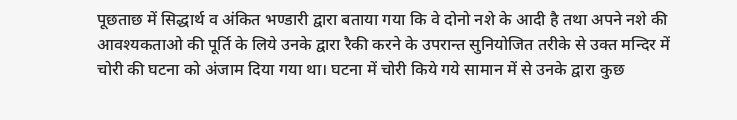पूछताछ में सिद्धार्थ व अंकित भण्डारी द्वारा बताया गया कि वे दोनो नशे के आदी है तथा अपने नशे की आवश्यकताओ की पूर्ति के लिये उनके द्वारा रैकी करने के उपरान्त सुनियोजित तरीके से उक्त मन्दिर में चोरी की घटना को अंजाम दिया गया था। घटना में चोरी किये गये सामान में से उनके द्वारा कुछ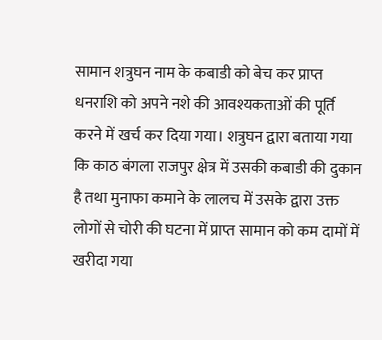सामान शत्रुघन नाम के कबाडी को बेच कर प्राप्त धनराशि को अपने नशे की आवश्यकताओं की पूर्ति करने में खर्च कर दिया गया। शत्रुघन द्वारा बताया गया कि काठ बंगला राजपुर क्षेत्र में उसकी कबाडी की दुकान है तथा मुनाफा कमाने के लालच में उसके द्वारा उक्त लोगों से चोरी की घटना में प्राप्त सामान को कम दामों में खरीदा गया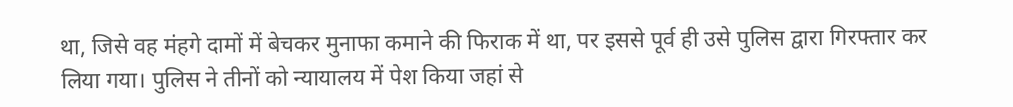था, जिसे वह मंहगे दामों में बेचकर मुनाफा कमाने की फिराक में था, पर इससे पूर्व ही उसे पुलिस द्वारा गिरफ्तार कर लिया गया। पुलिस ने तीनों को न्यायालय में पेश किया जहां से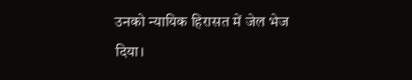उनको न्यायिक हिरासत में जेल भेज दिया।